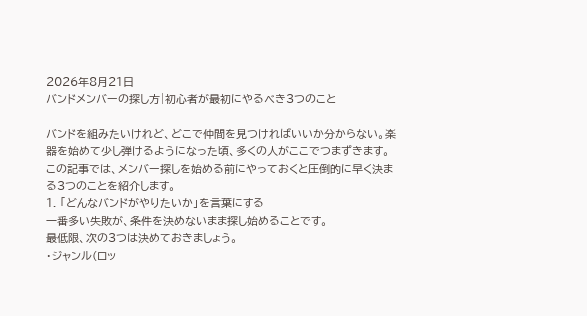2026年8月21日
バンドメンバーの探し方|初心者が最初にやるべき3つのこと

バンドを組みたいけれど、どこで仲間を見つければいいか分からない。楽器を始めて少し弾けるようになった頃、多くの人がここでつまずきます。
この記事では、メンバー探しを始める前にやっておくと圧倒的に早く決まる3つのことを紹介します。
1. 「どんなバンドがやりたいか」を言葉にする
一番多い失敗が、条件を決めないまま探し始めることです。
最低限、次の3つは決めておきましょう。
・ジャンル(ロッ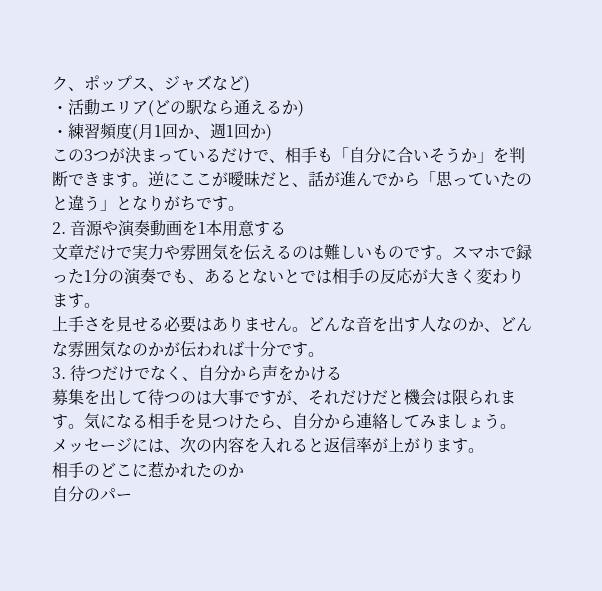ク、ポップス、ジャズなど)
・活動エリア(どの駅なら通えるか)
・練習頻度(月1回か、週1回か)
この3つが決まっているだけで、相手も「自分に合いそうか」を判断できます。逆にここが曖昧だと、話が進んでから「思っていたのと違う」となりがちです。
2. 音源や演奏動画を1本用意する
文章だけで実力や雰囲気を伝えるのは難しいものです。スマホで録った1分の演奏でも、あるとないとでは相手の反応が大きく変わります。
上手さを見せる必要はありません。どんな音を出す人なのか、どんな雰囲気なのかが伝われば十分です。
3. 待つだけでなく、自分から声をかける
募集を出して待つのは大事ですが、それだけだと機会は限られます。気になる相手を見つけたら、自分から連絡してみましょう。
メッセージには、次の内容を入れると返信率が上がります。
相手のどこに惹かれたのか
自分のパー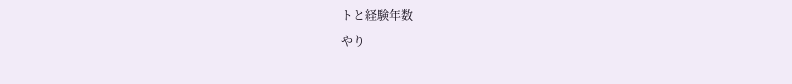トと経験年数
やり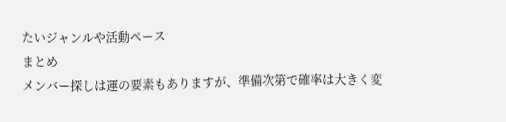たいジャンルや活動ペース
まとめ
メンバー探しは運の要素もありますが、準備次第で確率は大きく変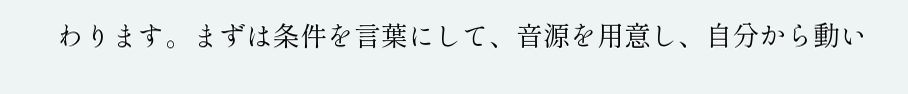わります。まずは条件を言葉にして、音源を用意し、自分から動い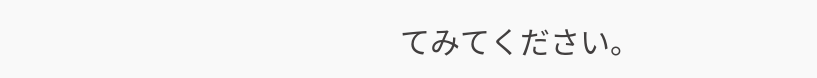てみてください。